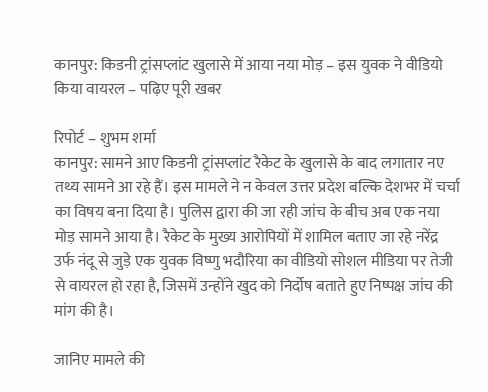कानपुर: किडनी ट्रांसप्लांट खुलासे में आया नया मोड़ – इस युवक ने वीडियो किया वायरल – पढ़िए पूरी खबर

रिपोर्ट – शुभम शर्मा
कानपुर: सामने आए किडनी ट्रांसप्लांट रैकेट के खुलासे के बाद लगातार नए तथ्य सामने आ रहे हैं। इस मामले ने न केवल उत्तर प्रदेश बल्कि देशभर में चर्चा का विषय बना दिया है। पुलिस द्वारा की जा रही जांच के बीच अब एक नया मोड़ सामने आया है। रैकेट के मुख्य आरोपियों में शामिल बताए जा रहे नरेंद्र उर्फ नंदू से जुड़े एक युवक विष्णु भदौरिया का वीडियो सोशल मीडिया पर तेजी से वायरल हो रहा है, जिसमें उन्होंने खुद को निर्दोष बताते हुए निष्पक्ष जांच की मांग की है।

जानिए मामले की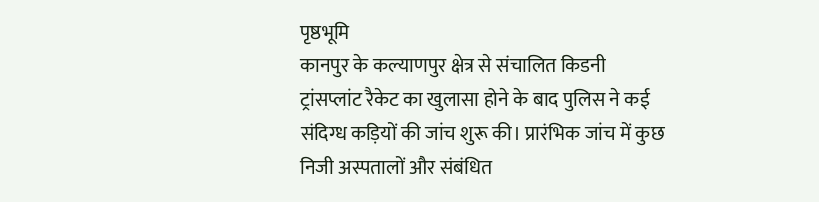पृष्ठभूमि
कानपुर के कल्याणपुर क्षेत्र से संचालित किडनी ट्रांसप्लांट रैकेट का खुलासा होने के बाद पुलिस ने कई संदिग्ध कड़ियों की जांच शुरू की। प्रारंभिक जांच में कुछ निजी अस्पतालों और संबंधित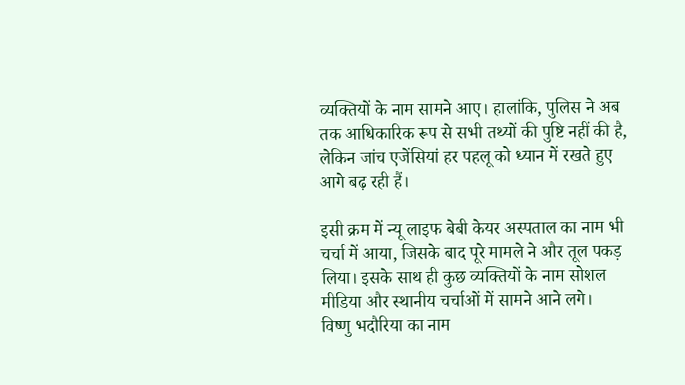व्यक्तियों के नाम सामने आए। हालांकि, पुलिस ने अब तक आधिकारिक रूप से सभी तथ्यों की पुष्टि नहीं की है, लेकिन जांच एजेंसियां हर पहलू को ध्यान में रखते हुए आगे बढ़ रही हैं।

इसी क्रम में न्यू लाइफ बेबी केयर अस्पताल का नाम भी चर्चा में आया, जिसके बाद पूरे मामले ने और तूल पकड़ लिया। इसके साथ ही कुछ व्यक्तियों के नाम सोशल मीडिया और स्थानीय चर्चाओं में सामने आने लगे।
विष्णु भदौरिया का नाम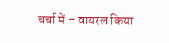चर्चा में – वायरल किया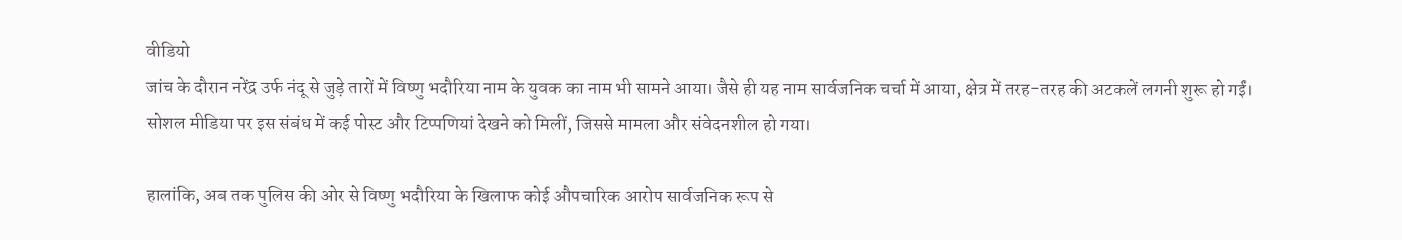वीडियो
जांच के दौरान नरेंद्र उर्फ नंदू से जुड़े तारों में विष्णु भदौरिया नाम के युवक का नाम भी सामने आया। जैसे ही यह नाम सार्वजनिक चर्चा में आया, क्षेत्र में तरह-तरह की अटकलें लगनी शुरू हो गईं। सोशल मीडिया पर इस संबंध में कई पोस्ट और टिप्पणियां देखने को मिलीं, जिससे मामला और संवेदनशील हो गया।

हालांकि, अब तक पुलिस की ओर से विष्णु भदौरिया के खिलाफ कोई औपचारिक आरोप सार्वजनिक रूप से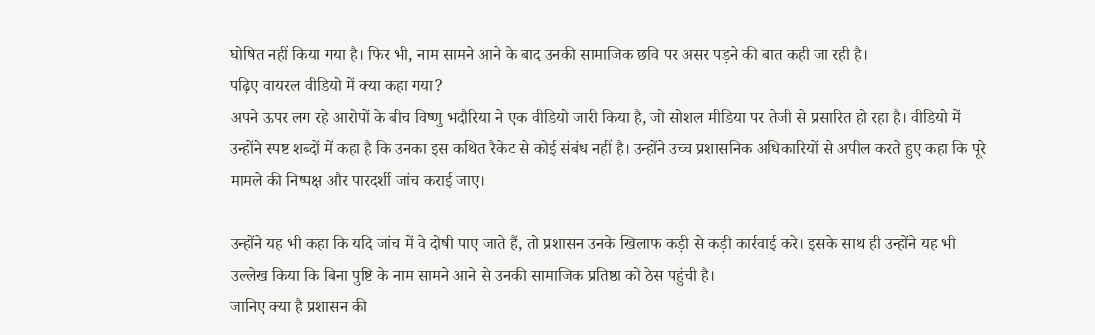घोषित नहीं किया गया है। फिर भी, नाम सामने आने के बाद उनकी सामाजिक छवि पर असर पड़ने की बात कही जा रही है।
पढ़िए वायरल वीडियो में क्या कहा गया?
अपने ऊपर लग रहे आरोपों के बीच विष्णु भदौरिया ने एक वीडियो जारी किया है, जो सोशल मीडिया पर तेजी से प्रसारित हो रहा है। वीडियो में उन्होंने स्पष्ट शब्दों में कहा है कि उनका इस कथित रैकेट से कोई संबंध नहीं है। उन्होंने उच्च प्रशासनिक अधिकारियों से अपील करते हुए कहा कि पूरे मामले की निष्पक्ष और पारदर्शी जांच कराई जाए।

उन्होंने यह भी कहा कि यदि जांच में वे दोषी पाए जाते हैं, तो प्रशासन उनके खिलाफ कड़ी से कड़ी कार्रवाई करे। इसके साथ ही उन्होंने यह भी उल्लेख किया कि बिना पुष्टि के नाम सामने आने से उनकी सामाजिक प्रतिष्ठा को ठेस पहुंची है।
जानिए क्या है प्रशासन की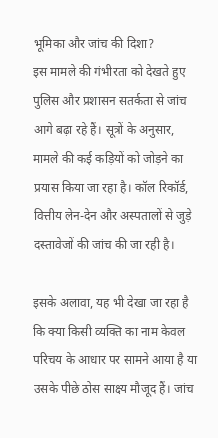भूमिका और जांच की दिशा?
इस मामले की गंभीरता को देखते हुए पुलिस और प्रशासन सतर्कता से जांच आगे बढ़ा रहे हैं। सूत्रों के अनुसार, मामले की कई कड़ियों को जोड़ने का प्रयास किया जा रहा है। कॉल रिकॉर्ड, वित्तीय लेन-देन और अस्पतालों से जुड़े दस्तावेजों की जांच की जा रही है।

इसके अलावा, यह भी देखा जा रहा है कि क्या किसी व्यक्ति का नाम केवल परिचय के आधार पर सामने आया है या उसके पीछे ठोस साक्ष्य मौजूद हैं। जांच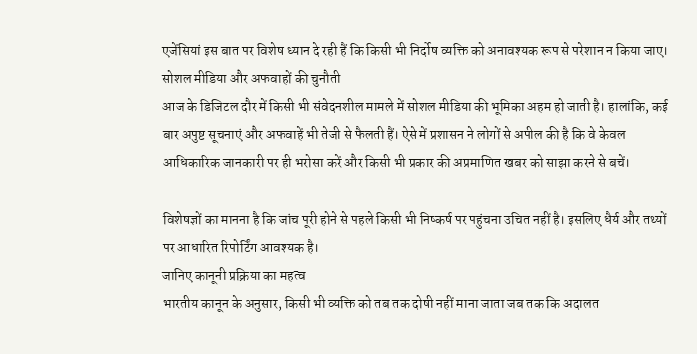एजेंसियां इस बात पर विशेष ध्यान दे रही हैं कि किसी भी निर्दोष व्यक्ति को अनावश्यक रूप से परेशान न किया जाए।
सोशल मीडिया और अफवाहों की चुनौती
आज के डिजिटल दौर में किसी भी संवेदनशील मामले में सोशल मीडिया की भूमिका अहम हो जाती है। हालांकि, कई बार अपुष्ट सूचनाएं और अफवाहें भी तेजी से फैलती हैं। ऐसे में प्रशासन ने लोगों से अपील की है कि वे केवल आधिकारिक जानकारी पर ही भरोसा करें और किसी भी प्रकार की अप्रमाणित खबर को साझा करने से बचें।

विशेषज्ञों का मानना है कि जांच पूरी होने से पहले किसी भी निष्कर्ष पर पहुंचना उचित नहीं है। इसलिए धैर्य और तथ्यों पर आधारित रिपोर्टिंग आवश्यक है।
जानिए कानूनी प्रक्रिया का महत्व
भारतीय कानून के अनुसार, किसी भी व्यक्ति को तब तक दोषी नहीं माना जाता जब तक कि अदालत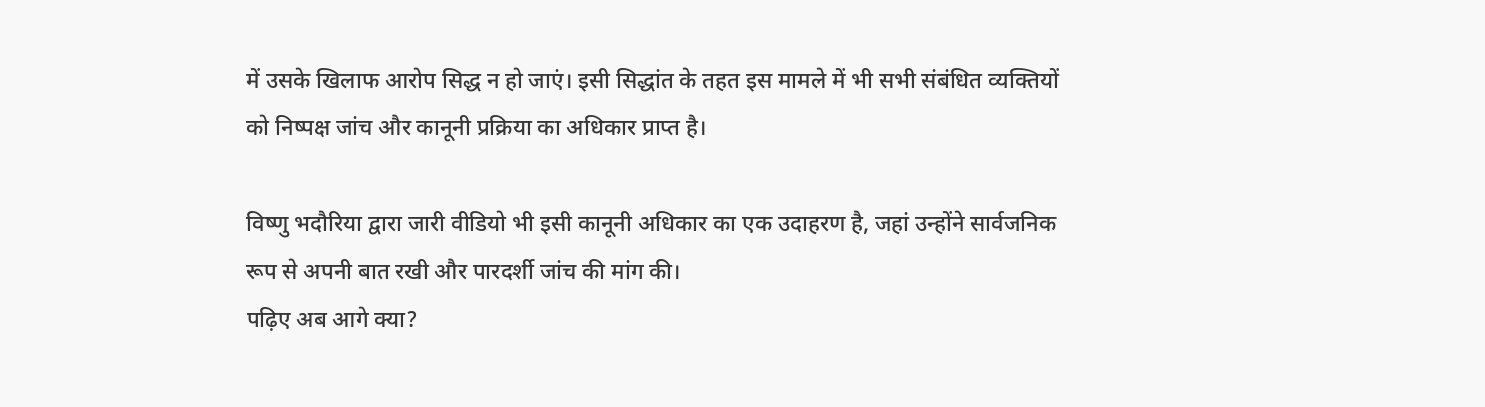में उसके खिलाफ आरोप सिद्ध न हो जाएं। इसी सिद्धांत के तहत इस मामले में भी सभी संबंधित व्यक्तियों को निष्पक्ष जांच और कानूनी प्रक्रिया का अधिकार प्राप्त है।

विष्णु भदौरिया द्वारा जारी वीडियो भी इसी कानूनी अधिकार का एक उदाहरण है, जहां उन्होंने सार्वजनिक रूप से अपनी बात रखी और पारदर्शी जांच की मांग की।
पढ़िए अब आगे क्या?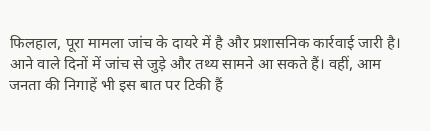फिलहाल, पूरा मामला जांच के दायरे में है और प्रशासनिक कार्रवाई जारी है। आने वाले दिनों में जांच से जुड़े और तथ्य सामने आ सकते हैं। वहीं, आम जनता की निगाहें भी इस बात पर टिकी हैं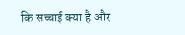कि सच्चाई क्या है और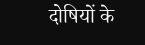दोषियों के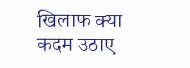खिलाफ क्या कदम उठाए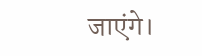जाएंगे।